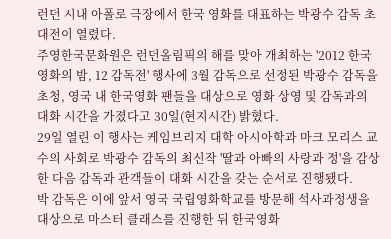런던 시내 아폴로 극장에서 한국 영화를 대표하는 박광수 감독 초대전이 열렸다.
주영한국문화원은 런던올림픽의 해를 맞아 개최하는 '2012 한국영화의 밤, 12 감독전' 행사에 3월 감독으로 선정된 박광수 감독을 초청, 영국 내 한국영화 팬들을 대상으로 영화 상영 및 감독과의 대화 시간을 가졌다고 30일(현지시간) 밝혔다.
29일 열린 이 행사는 케임브리지 대학 아시아학과 마크 모리스 교수의 사회로 박광수 감독의 최신작 '딸과 아빠의 사랑과 정'을 감상한 다음 감독과 관객들이 대화 시간을 갖는 순서로 진행됐다.
박 감독은 이에 앞서 영국 국립영화학교를 방문해 석사과정생을 대상으로 마스터 클래스를 진행한 뒤 한국영화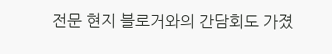전문 현지 블로거와의 간담회도 가졌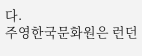다.
주영한국문화원은 런던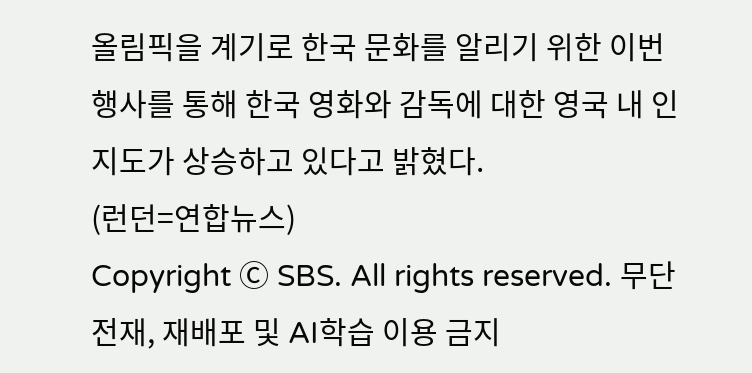올림픽을 계기로 한국 문화를 알리기 위한 이번 행사를 통해 한국 영화와 감독에 대한 영국 내 인지도가 상승하고 있다고 밝혔다.
(런던=연합뉴스)
Copyright Ⓒ SBS. All rights reserved. 무단 전재, 재배포 및 AI학습 이용 금지